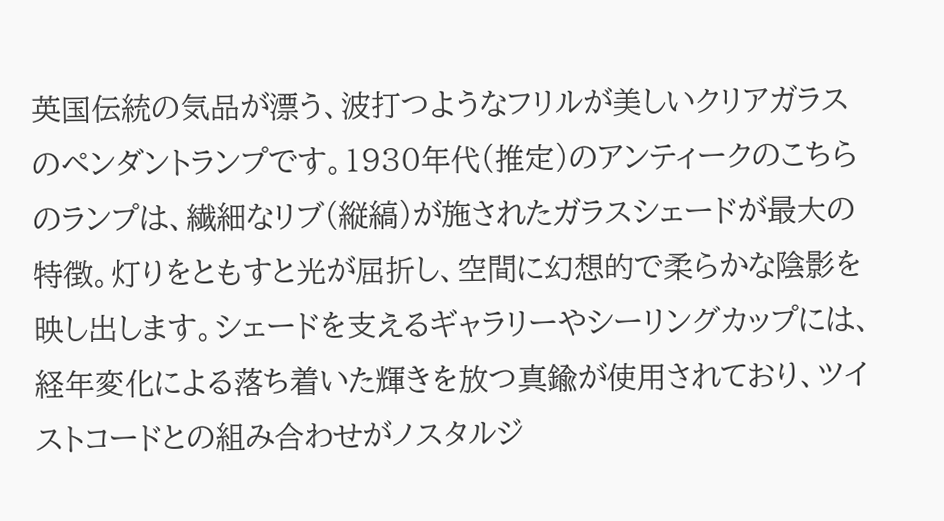英国伝統の気品が漂う、波打つようなフリルが美しいクリアガラスのペンダントランプです。1930年代(推定)のアンティークのこちらのランプは、繊細なリブ(縦縞)が施されたガラスシェードが最大の特徴。灯りをともすと光が屈折し、空間に幻想的で柔らかな陰影を映し出します。シェードを支えるギャラリーやシーリングカップには、経年変化による落ち着いた輝きを放つ真鍮が使用されており、ツイストコードとの組み合わせがノスタルジ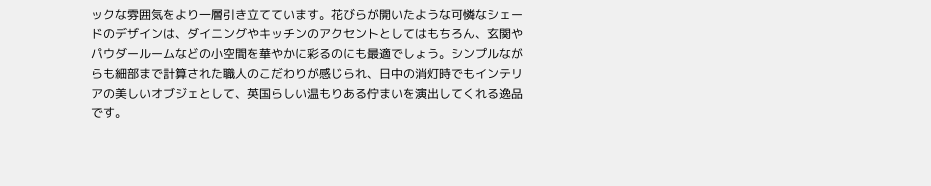ックな雰囲気をより一層引き立てています。花びらが開いたような可憐なシェードのデザインは、ダイニングやキッチンのアクセントとしてはもちろん、玄関やパウダールームなどの小空間を華やかに彩るのにも最適でしょう。シンプルながらも細部まで計算された職人のこだわりが感じられ、日中の消灯時でもインテリアの美しいオブジェとして、英国らしい温もりある佇まいを演出してくれる逸品です。